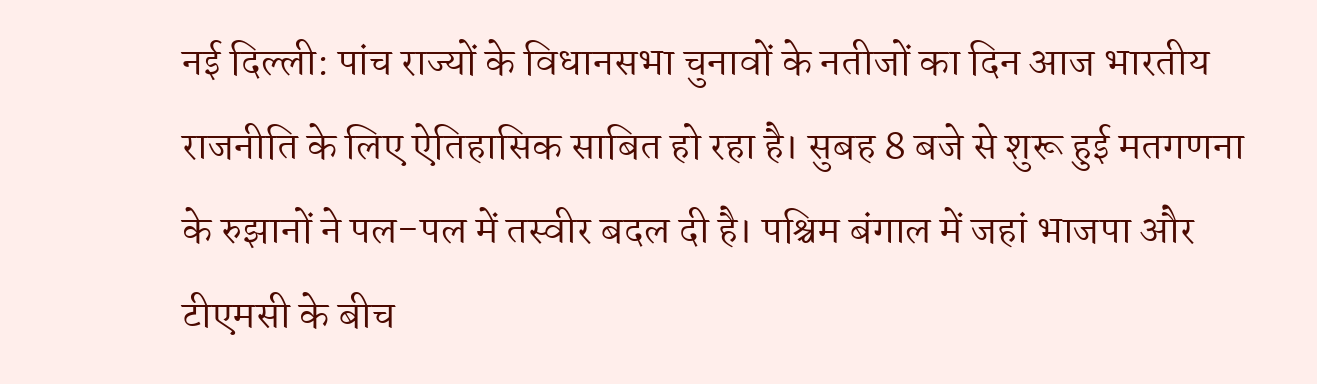नई दिल्ली: पांच राज्यों के विधानसभा चुनावों के नतीजों का दिन आज भारतीय राजनीति के लिए ऐतिहासिक साबित हो रहा है। सुबह 8 बजे से शुरू हुई मतगणना के रुझानों ने पल-पल में तस्वीर बदल दी है। पश्चिम बंगाल में जहां भाजपा और टीएमसी के बीच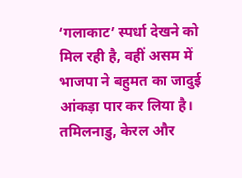‘गलाकाट’ स्पर्धा देखने को मिल रही है, वहीं असम में भाजपा ने बहुमत का जादुई आंकड़ा पार कर लिया है। तमिलनाडु, केरल और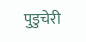पुडुचेरी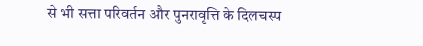से भी सत्ता परिवर्तन और पुनरावृत्ति के दिलचस्प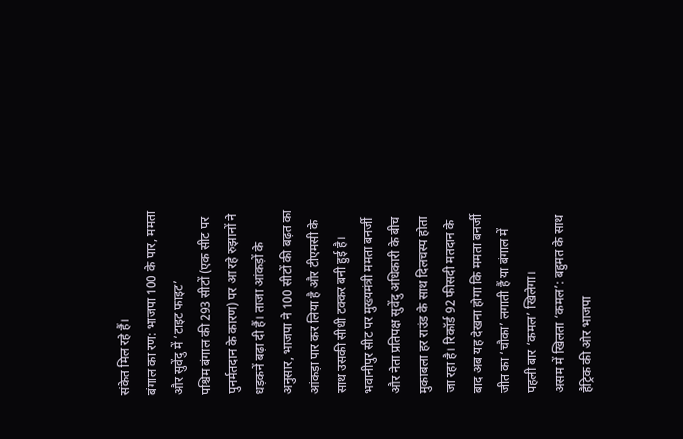संकेत मिल रहे हैं।
बंगाल का रण: भाजपा 100 के पार, ममता और सुवेंदु में ‘टाइट फाइट’
पश्चिम बंगाल की 293 सीटों (एक सीट पर पुनर्मतदान के कारण) पर आ रहे रुझानों ने धड़कनें बढ़ा दी हैं। ताजा आंकड़ों के अनुसार, भाजपा ने 100 सीटों की बढ़त का आंकड़ा पार कर लिया है और टीएमसी के साथ उसकी सीधी टक्कर बनी हुई है। भवानीपुर सीट पर मुख्यमंत्री ममता बनर्जी और नेता प्रतिपक्ष सुवेंदु अधिकारी के बीच मुकाबला हर राउंड के साथ दिलचस्प होता जा रहा है। रिकॉर्ड 92 फीसदी मतदान के बाद अब यह देखना होगा कि ममता बनर्जी जीत का ‘चौका’ लगाती हैं या बंगाल में पहली बार ‘कमल’ खिलेगा।
असम में खिलता ‘कमल’: बहुमत के साथ हैट्रिक की ओर भाजपा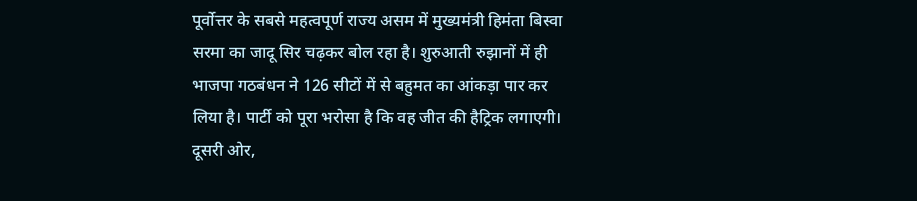पूर्वोत्तर के सबसे महत्वपूर्ण राज्य असम में मुख्यमंत्री हिमंता बिस्वा सरमा का जादू सिर चढ़कर बोल रहा है। शुरुआती रुझानों में ही भाजपा गठबंधन ने 126 सीटों में से बहुमत का आंकड़ा पार कर लिया है। पार्टी को पूरा भरोसा है कि वह जीत की हैट्रिक लगाएगी। दूसरी ओर,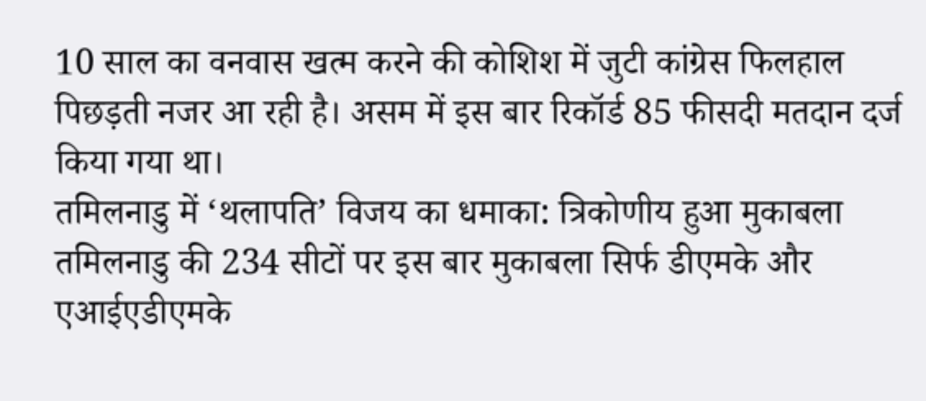10 साल का वनवास खत्म करने की कोशिश में जुटी कांग्रेस फिलहाल पिछड़ती नजर आ रही है। असम में इस बार रिकॉर्ड 85 फीसदी मतदान दर्ज किया गया था।
तमिलनाडु में ‘थलापति’ विजय का धमाका: त्रिकोणीय हुआ मुकाबला
तमिलनाडु की 234 सीटों पर इस बार मुकाबला सिर्फ डीएमके और एआईएडीएमके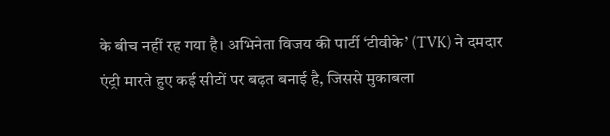के बीच नहीं रह गया है। अभिनेता विजय की पार्टी ‘टीवीके’ (TVK) ने दमदार एंट्री मारते हुए कई सीटों पर बढ़त बनाई है, जिससे मुकाबला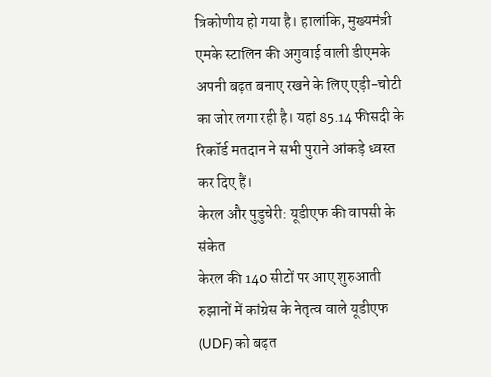त्रिकोणीय हो गया है। हालांकि, मुख्यमंत्री एमके स्टालिन की अगुवाई वाली डीएमके अपनी बढ़त बनाए रखने के लिए एड़ी-चोटी का जोर लगा रही है। यहां 85.14 फीसदी के रिकॉर्ड मतदान ने सभी पुराने आंकड़े ध्वस्त कर दिए हैं।
केरल और पुडुचेरी: यूडीएफ की वापसी के संकेत
केरल की 140 सीटों पर आए शुरुआती रुझानों में कांग्रेस के नेतृत्व वाले यूडीएफ (UDF) को बढ़त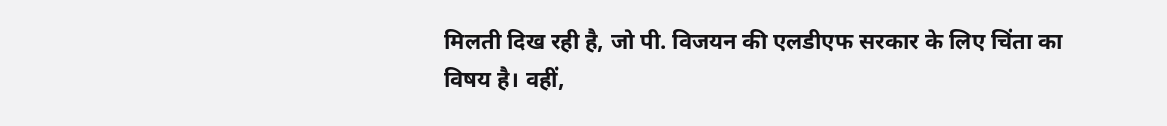मिलती दिख रही है, जो पी. विजयन की एलडीएफ सरकार के लिए चिंता का विषय है। वहीं,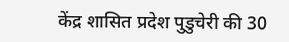केंद्र शासित प्रदेश पुडुचेरी की 30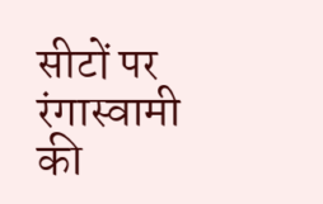सीटों पर रंगास्वामी की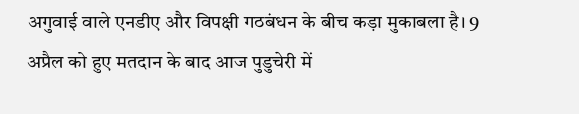अगुवाई वाले एनडीए और विपक्षी गठबंधन के बीच कड़ा मुकाबला है। 9 अप्रैल को हुए मतदान के बाद आज पुडुचेरी में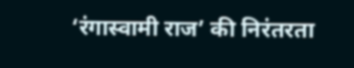‘रंगास्वामी राज’ की निरंतरता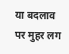या बदलाव पर मुहर लग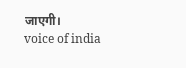जाएगी।
voice of india